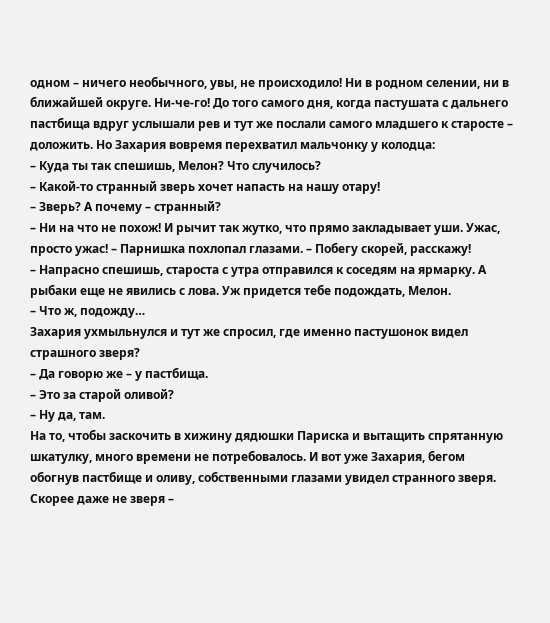одном – ничего необычного, увы, не происходило! Ни в родном селении, ни в ближайшей округе. Ни-че-го! До того самого дня, когда пастушата с дальнего пастбища вдруг услышали рев и тут же послали самого младшего к старосте – доложить. Но Захария вовремя перехватил мальчонку у колодца:
– Куда ты так спешишь, Мелон? Что случилось?
– Какой-то странный зверь хочет напасть на нашу отару!
– Зверь? А почему – странный?
– Ни на что не похож! И рычит так жутко, что прямо закладывает уши. Ужас, просто ужас! – Парнишка похлопал глазами. – Побегу скорей, расскажу!
– Напрасно спешишь, староста с утра отправился к соседям на ярмарку. А рыбаки еще не явились с лова. Уж придется тебе подождать, Мелон.
– Что ж, подожду…
Захария ухмыльнулся и тут же спросил, где именно пастушонок видел страшного зверя?
– Да говорю же – у пастбища.
– Это за старой оливой?
– Ну да, там.
На то, чтобы заскочить в хижину дядюшки Париска и вытащить спрятанную шкатулку, много времени не потребовалось. И вот уже Захария, бегом обогнув пастбище и оливу, собственными глазами увидел странного зверя. Скорее даже не зверя –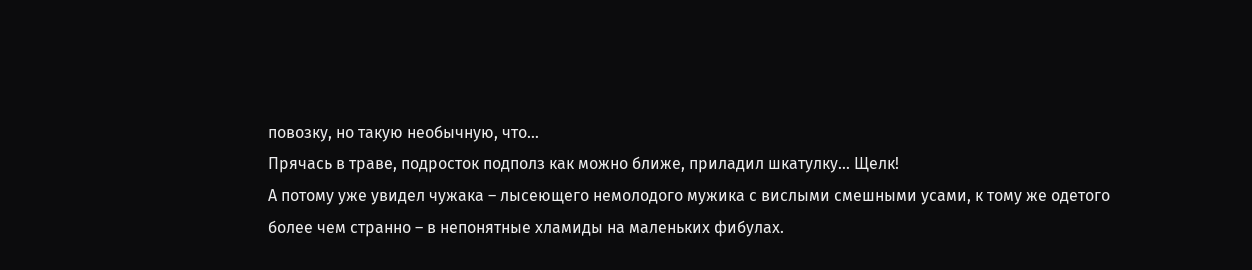повозку, но такую необычную, что…
Прячась в траве, подросток подполз как можно ближе, приладил шкатулку… Щелк!
А потому уже увидел чужака – лысеющего немолодого мужика с вислыми смешными усами, к тому же одетого более чем странно – в непонятные хламиды на маленьких фибулах.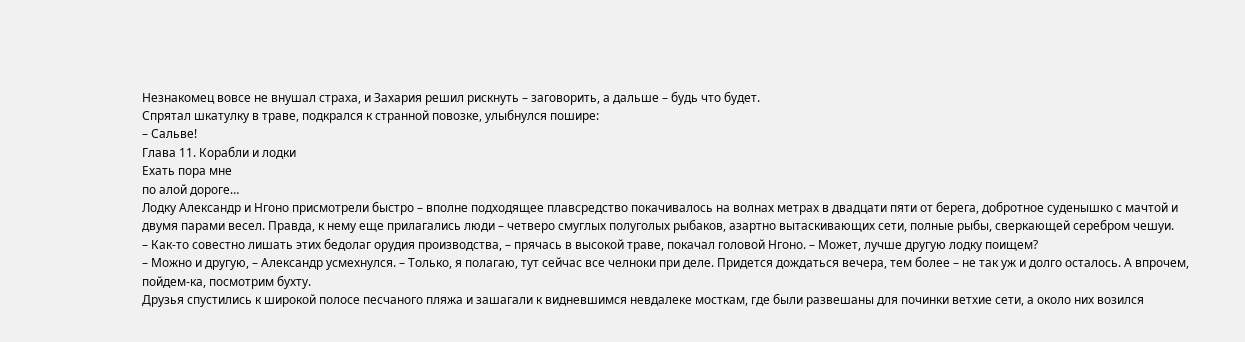Незнакомец вовсе не внушал страха, и Захария решил рискнуть – заговорить, а дальше – будь что будет.
Спрятал шкатулку в траве, подкрался к странной повозке, улыбнулся пошире:
– Сальве!
Глава 11. Корабли и лодки
Ехать пора мне
по алой дороге…
Лодку Александр и Нгоно присмотрели быстро – вполне подходящее плавсредство покачивалось на волнах метрах в двадцати пяти от берега, добротное суденышко с мачтой и двумя парами весел. Правда, к нему еще прилагались люди – четверо смуглых полуголых рыбаков, азартно вытаскивающих сети, полные рыбы, сверкающей серебром чешуи.
– Как-то совестно лишать этих бедолаг орудия производства, – прячась в высокой траве, покачал головой Нгоно. – Может, лучше другую лодку поищем?
– Можно и другую, – Александр усмехнулся. – Только, я полагаю, тут сейчас все челноки при деле. Придется дождаться вечера, тем более – не так уж и долго осталось. А впрочем, пойдем-ка, посмотрим бухту.
Друзья спустились к широкой полосе песчаного пляжа и зашагали к видневшимся невдалеке мосткам, где были развешаны для починки ветхие сети, а около них возился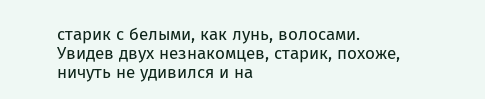старик с белыми, как лунь, волосами.
Увидев двух незнакомцев, старик, похоже, ничуть не удивился и на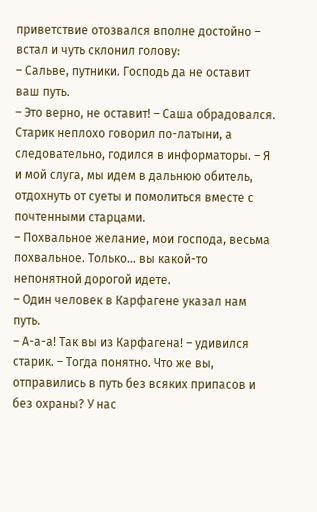приветствие отозвался вполне достойно – встал и чуть склонил голову:
– Сальве, путники. Господь да не оставит ваш путь.
– Это верно, не оставит! – Саша обрадовался. Старик неплохо говорил по-латыни, а следовательно, годился в информаторы. – Я и мой слуга, мы идем в дальнюю обитель, отдохнуть от суеты и помолиться вместе с почтенными старцами.
– Похвальное желание, мои господа, весьма похвальное. Только… вы какой-то непонятной дорогой идете.
– Один человек в Карфагене указал нам путь.
– А-а-а! Так вы из Карфагена! – удивился старик. – Тогда понятно. Что же вы, отправились в путь без всяких припасов и без охраны? У нас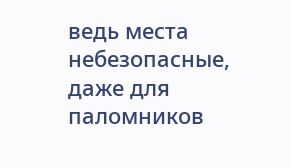ведь места небезопасные, даже для паломников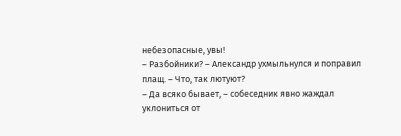небезопасные, увы!
– Разбойники? – Александр ухмыльнулся и поправил плащ. – Что, так лютуют?
– Да всяко бывает, – собеседник явно жаждал уклониться от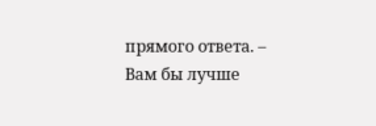прямого ответа. – Вам бы лучше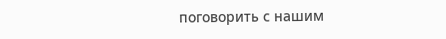поговорить с нашим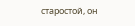старостой, он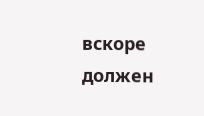вскоре должен